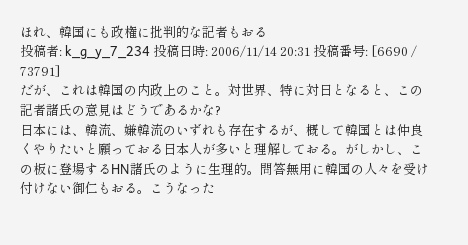ほれ、韓国にも政権に批判的な記者もおる
投稿者: k_g_y_7_234 投稿日時: 2006/11/14 20:31 投稿番号: [6690 / 73791]
だが、これは韓国の内政上のこと。対世界、特に対日となると、この記者諸氏の意見はどうであるかな?
日本には、韓流、嫌韓流のいずれも存在するが、概して韓国とは仲良くやりたいと願っておる日本人が多いと理解しておる。がしかし、この板に登場するHN諸氏のように生理的。問答無用に韓国の人々を受け付けない御仁もおる。こうなった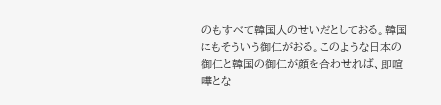のもすべて韓国人のせいだとしておる。韓国にもそういう御仁がおる。このような日本の御仁と韓国の御仁が顔を合わせれば、即喧嘩とな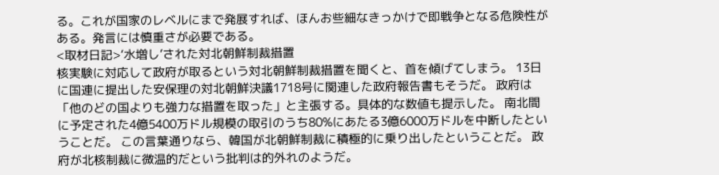る。これが国家のレベルにまで発展すれば、ほんお些細なきっかけで即戦争となる危険性がある。発言には慎重さが必要である。
<取材日記>‘水増し’された対北朝鮮制裁措置
核実験に対応して政府が取るという対北朝鮮制裁措置を聞くと、首を傾げてしまう。 13日に国連に提出した安保理の対北朝鮮決議1718号に関連した政府報告書もそうだ。 政府は「他のどの国よりも強力な措置を取った」と主張する。具体的な数値も提示した。 南北間に予定された4億5400万ドル規模の取引のうち80%にあたる3億6000万ドルを中断したということだ。 この言葉通りなら、韓国が北朝鮮制裁に積極的に乗り出したということだ。 政府が北核制裁に微温的だという批判は的外れのようだ。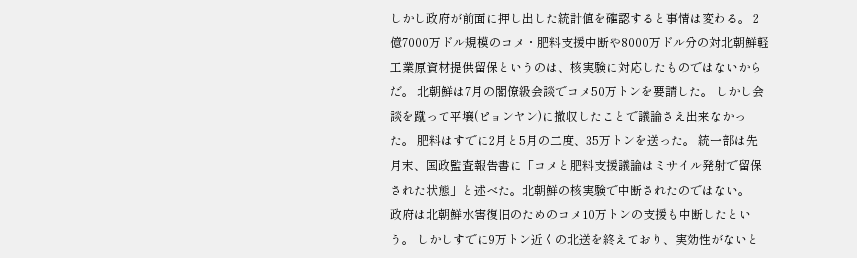しかし政府が前面に押し出した統計値を確認すると事情は変わる。 2億7000万ドル規模のコメ・肥料支援中断や8000万ドル分の対北朝鮮軽工業原資材提供留保というのは、核実験に対応したものではないからだ。 北朝鮮は7月の閣僚級会談でコメ50万トンを要請した。 しかし会談を蹴って平壌(ピョンヤン)に撤収したことで議論さえ出来なかった。 肥料はすでに2月と5月の二度、35万トンを送った。 統一部は先月末、国政監査報告書に「コメと肥料支援議論はミサイル発射で留保された状態」と述べた。北朝鮮の核実験で中断されたのではない。
政府は北朝鮮水害復旧のためのコメ10万トンの支援も中断したという。 しかしすでに9万トン近くの北送を終えており、実効性がないと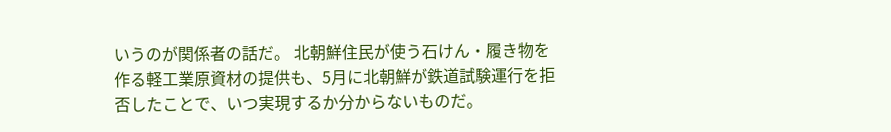いうのが関係者の話だ。 北朝鮮住民が使う石けん・履き物を作る軽工業原資材の提供も、5月に北朝鮮が鉄道試験運行を拒否したことで、いつ実現するか分からないものだ。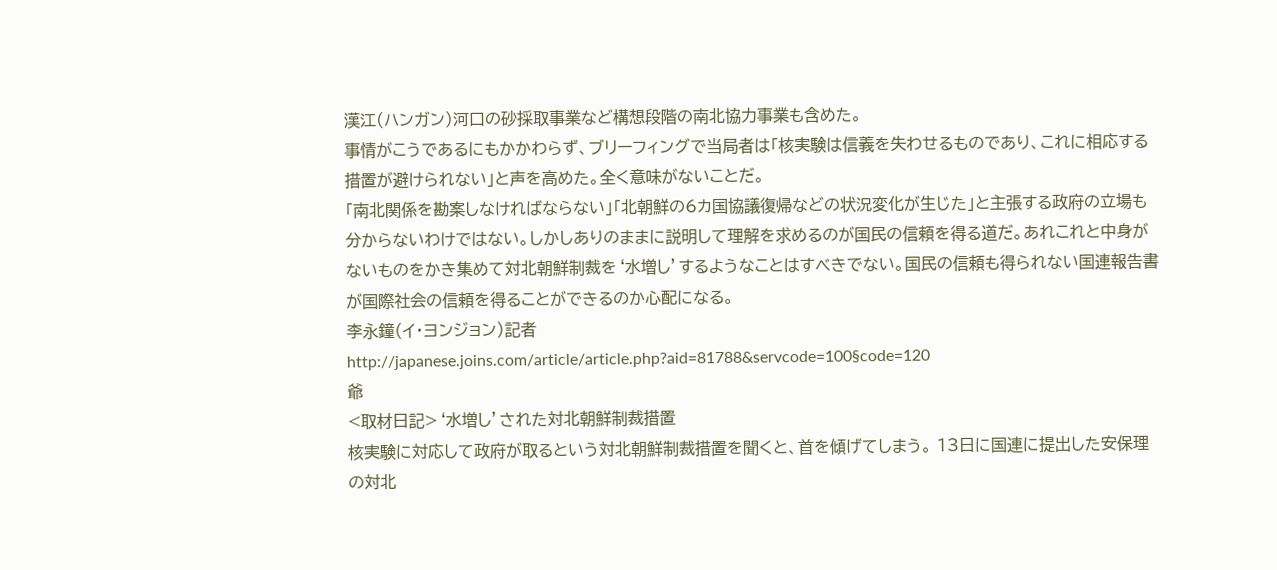漢江(ハンガン)河口の砂採取事業など構想段階の南北協力事業も含めた。
事情がこうであるにもかかわらず、ブリーフィングで当局者は「核実験は信義を失わせるものであり、これに相応する措置が避けられない」と声を高めた。全く意味がないことだ。
「南北関係を勘案しなければならない」「北朝鮮の6カ国協議復帰などの状況変化が生じた」と主張する政府の立場も分からないわけではない。しかしありのままに説明して理解を求めるのが国民の信頼を得る道だ。あれこれと中身がないものをかき集めて対北朝鮮制裁を‘水増し’するようなことはすべきでない。国民の信頼も得られない国連報告書が国際社会の信頼を得ることができるのか心配になる。
李永鐘(イ・ヨンジョン)記者
http://japanese.joins.com/article/article.php?aid=81788&servcode=100§code=120
爺
<取材日記>‘水増し’された対北朝鮮制裁措置
核実験に対応して政府が取るという対北朝鮮制裁措置を聞くと、首を傾げてしまう。 13日に国連に提出した安保理の対北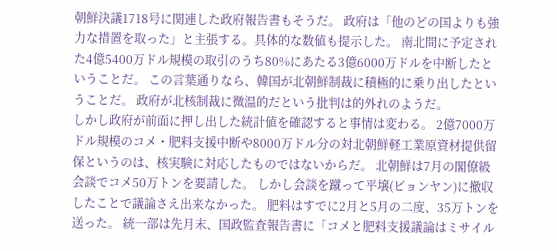朝鮮決議1718号に関連した政府報告書もそうだ。 政府は「他のどの国よりも強力な措置を取った」と主張する。具体的な数値も提示した。 南北間に予定された4億5400万ドル規模の取引のうち80%にあたる3億6000万ドルを中断したということだ。 この言葉通りなら、韓国が北朝鮮制裁に積極的に乗り出したということだ。 政府が北核制裁に微温的だという批判は的外れのようだ。
しかし政府が前面に押し出した統計値を確認すると事情は変わる。 2億7000万ドル規模のコメ・肥料支援中断や8000万ドル分の対北朝鮮軽工業原資材提供留保というのは、核実験に対応したものではないからだ。 北朝鮮は7月の閣僚級会談でコメ50万トンを要請した。 しかし会談を蹴って平壌(ピョンヤン)に撤収したことで議論さえ出来なかった。 肥料はすでに2月と5月の二度、35万トンを送った。 統一部は先月末、国政監査報告書に「コメと肥料支援議論はミサイル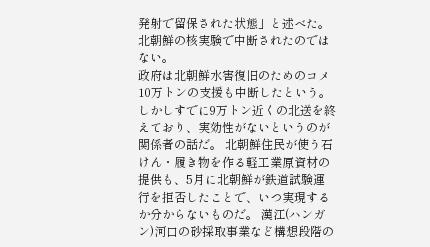発射で留保された状態」と述べた。北朝鮮の核実験で中断されたのではない。
政府は北朝鮮水害復旧のためのコメ10万トンの支援も中断したという。 しかしすでに9万トン近くの北送を終えており、実効性がないというのが関係者の話だ。 北朝鮮住民が使う石けん・履き物を作る軽工業原資材の提供も、5月に北朝鮮が鉄道試験運行を拒否したことで、いつ実現するか分からないものだ。 漢江(ハンガン)河口の砂採取事業など構想段階の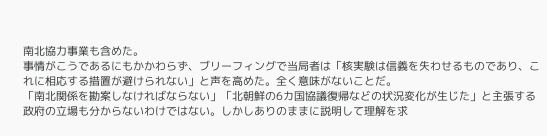南北協力事業も含めた。
事情がこうであるにもかかわらず、ブリーフィングで当局者は「核実験は信義を失わせるものであり、これに相応する措置が避けられない」と声を高めた。全く意味がないことだ。
「南北関係を勘案しなければならない」「北朝鮮の6カ国協議復帰などの状況変化が生じた」と主張する政府の立場も分からないわけではない。しかしありのままに説明して理解を求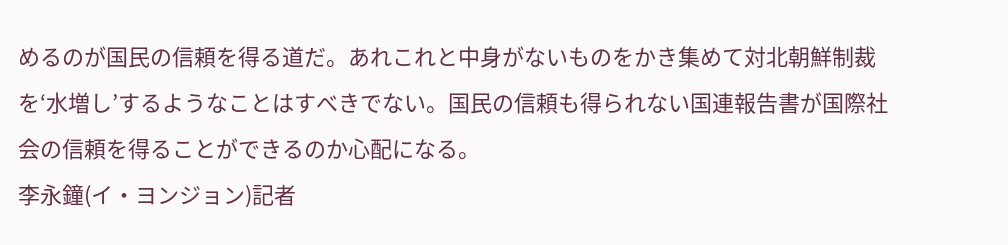めるのが国民の信頼を得る道だ。あれこれと中身がないものをかき集めて対北朝鮮制裁を‘水増し’するようなことはすべきでない。国民の信頼も得られない国連報告書が国際社会の信頼を得ることができるのか心配になる。
李永鐘(イ・ヨンジョン)記者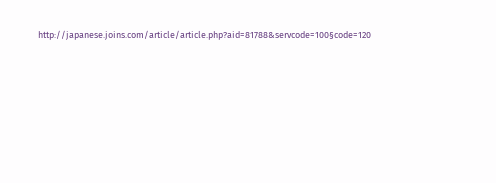http://japanese.joins.com/article/article.php?aid=81788&servcode=100§code=120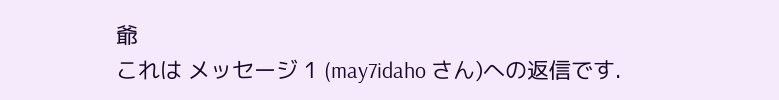爺
これは メッセージ 1 (may7idaho さん)への返信です.